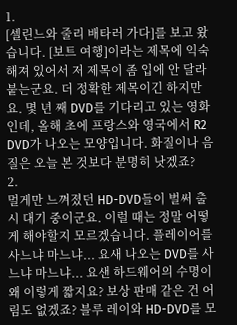1.
[셀린느와 줄리 배타러 가다]를 보고 왔습니다. [보트 여행]이라는 제목에 익숙해져 있어서 저 제목이 좀 입에 안 달라붙는군요. 더 정확한 제목이긴 하지만요. 몇 년 째 DVD를 기다리고 있는 영화인데, 올해 초에 프랑스와 영국에서 R2 DVD가 나오는 모양입니다. 화질이나 음질은 오늘 본 것보다 분명히 낫겠죠?
2.
멀게만 느껴졌던 HD-DVD들이 벌써 출시 대기 중이군요. 이럴 때는 정말 어떻게 해야할지 모르겠습니다. 플레이어를 사느냐 마느냐... 요새 나오는 DVD를 사느냐 마느냐... 요샌 하드웨어의 수명이 왜 이렇게 짧지요? 보상 판매 같은 건 어림도 없겠죠? 블루 레이와 HD-DVD를 모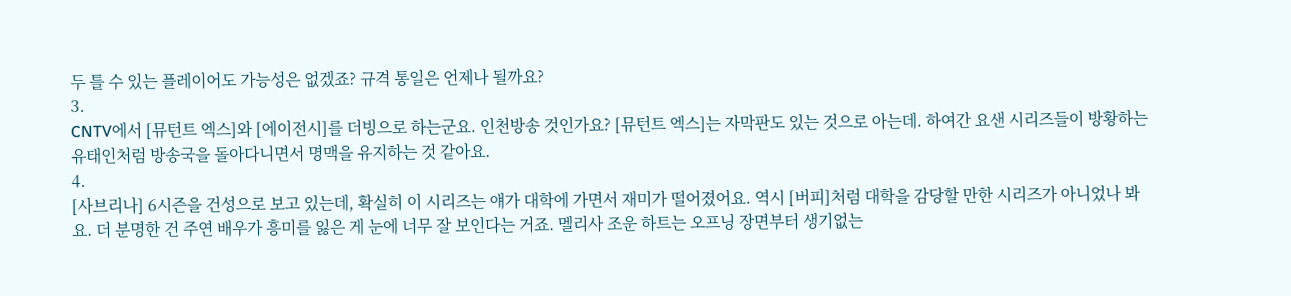두 틀 수 있는 플레이어도 가능성은 없겠죠? 규격 통일은 언제나 될까요?
3.
CNTV에서 [뮤턴트 엑스]와 [에이전시]를 더빙으로 하는군요. 인천방송 것인가요? [뮤턴트 엑스]는 자막판도 있는 것으로 아는데. 하여간 요샌 시리즈들이 방황하는 유태인처럼 방송국을 돌아다니면서 명맥을 유지하는 것 같아요.
4.
[사브리나] 6시즌을 건성으로 보고 있는데, 확실히 이 시리즈는 얘가 대학에 가면서 재미가 떨어졌어요. 역시 [버피]처럼 대학을 감당할 만한 시리즈가 아니었나 봐요. 더 분명한 건 주연 배우가 흥미를 잃은 게 눈에 너무 잘 보인다는 거죠. 멜리사 조운 하트는 오프닝 장면부터 생기없는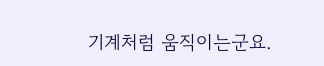기계처럼 움직이는군요.